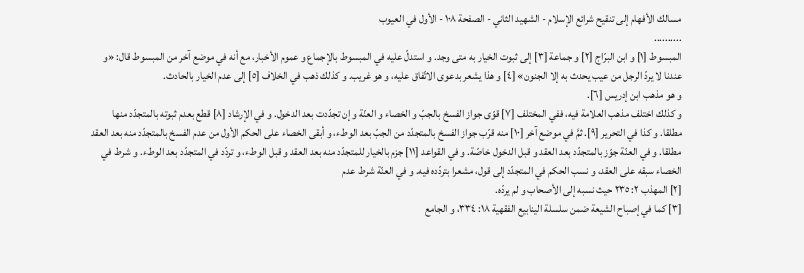مسالك الأفهام إلى تنقيح شرائع الإسلام - الشهيد الثاني - الصفحة ١٠٨ - الأول في العيوب
..........
المبسوط [١] و ابن البرّاج [٢] و جماعة [٣] إلى ثبوت الخيار به متى وجد. و استدلّ عليه في المبسوط بالإجماع و عموم الأخبار، مع أنه في موضع آخر من المبسوط قال: «و عندنا لا يردّ الرجل من عيب يحدث به إلا الجنون» [٤] و هذا يشعر بدعوى الاتّفاق عليه، و هو غريب. و كذلك ذهب في الخلاف [٥] إلى عدم الخيار بالحادث.
و هو مذهب ابن إدريس [٦].
و كذلك اختلف مذهب العلامة فيه، ففي المختلف [٧] قوّى جواز الفسخ بالجبّ و الخصاء و العنّة و إن تجدّدت بعد الدخول. و في الإرشاد [٨] قطع بعدم ثبوته بالمتجدّد منها مطلقا. و كذا في التحرير [٩]. ثمَّ في موضع آخر [١٠] منه قرّب جواز الفسخ بالمتجدّد من الجبّ بعد الوطء، و أبقى الخصاء على الحكم الأول من عدم الفسخ بالمتجدّد منه بعد العقد مطلقا. و في العنّة جوّز بالمتجدّد بعد العقد و قبل الدخول خاصّة. و في القواعد [١١] جزم بالخيار للمتجدّد منه بعد العقد و قبل الوطء، و تردّد في المتجدّد بعد الوطء. و شرط في الخصاء سبقه على العقد، و نسب الحكم في المتجدّد إلى قول، مشعرا بتردّده فيه. و في العنّة شرط عدم
[٢] المهذب ٢: ٢٣٥ حيث نسبه إلى الأصحاب و لم يردّه.
[٣] كما في إصباح الشيعة ضمن سلسلة الينابيع الفقهية ١٨: ٣٣٤، و الجامع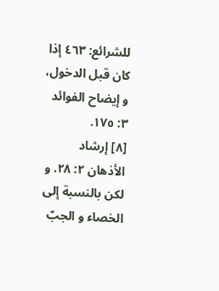للشرائع: ٤٦٣ إذا كان قبل الدخول، و إيضاح الفوائد ٣: ١٧٥.
[٨] إرشاد الأذهان ٢: ٢٨. و لكن بالنسبة إلى الخصاء و الجبّ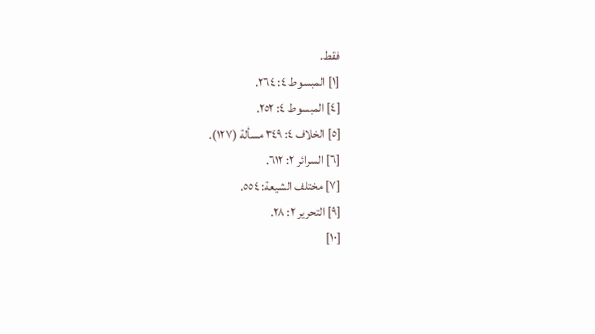فقط.
[١] المبسوط ٤: ٢٦٤.
[٤] المبسوط ٤: ٢٥٢.
[٥] الخلاف ٤: ٣٤٩ مسألة (١٢٧).
[٦] السرائر ٢: ٦١٢.
[٧] مختلف الشيعة: ٥٥٤.
[٩] التحرير ٢: ٢٨.
[١٠]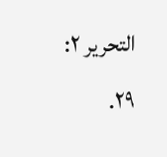التحرير ٢: ٢٩.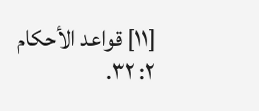[١١] قواعد الأحكام ٢: ٣٢.